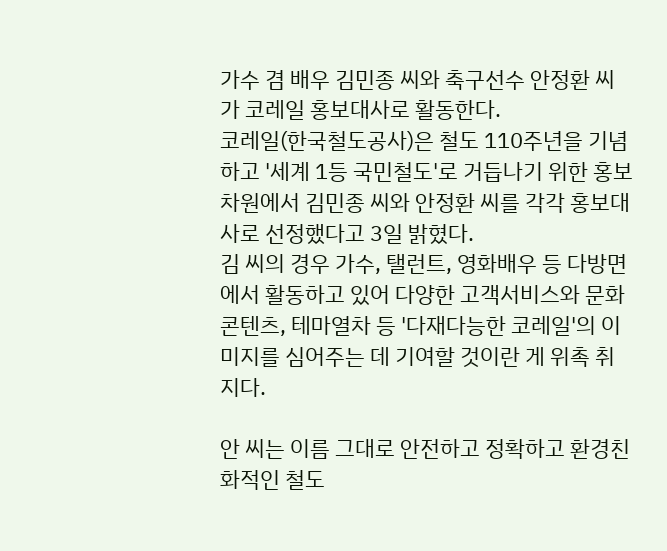가수 겸 배우 김민종 씨와 축구선수 안정환 씨가 코레일 홍보대사로 활동한다.
코레일(한국철도공사)은 철도 110주년을 기념하고 '세계 1등 국민철도'로 거듭나기 위한 홍보 차원에서 김민종 씨와 안정환 씨를 각각 홍보대사로 선정했다고 3일 밝혔다.
김 씨의 경우 가수, 탤런트, 영화배우 등 다방면에서 활동하고 있어 다양한 고객서비스와 문화콘텐츠, 테마열차 등 '다재다능한 코레일'의 이미지를 심어주는 데 기여할 것이란 게 위촉 취지다.

안 씨는 이름 그대로 안전하고 정확하고 환경친화적인 철도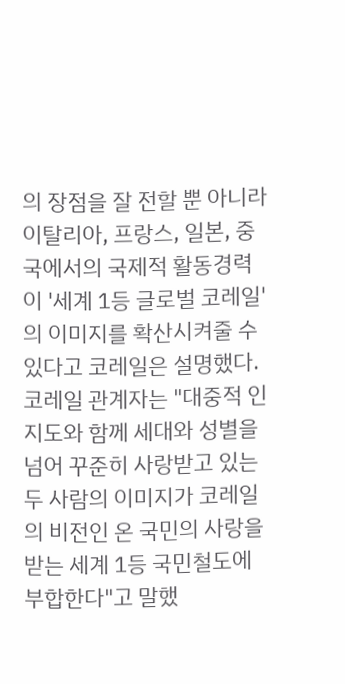의 장점을 잘 전할 뿐 아니라 이탈리아, 프랑스, 일본, 중국에서의 국제적 활동경력이 '세계 1등 글로벌 코레일'의 이미지를 확산시켜줄 수 있다고 코레일은 설명했다.
코레일 관계자는 "대중적 인지도와 함께 세대와 성별을 넘어 꾸준히 사랑받고 있는 두 사람의 이미지가 코레일의 비전인 온 국민의 사랑을 받는 세계 1등 국민철도에 부합한다"고 말했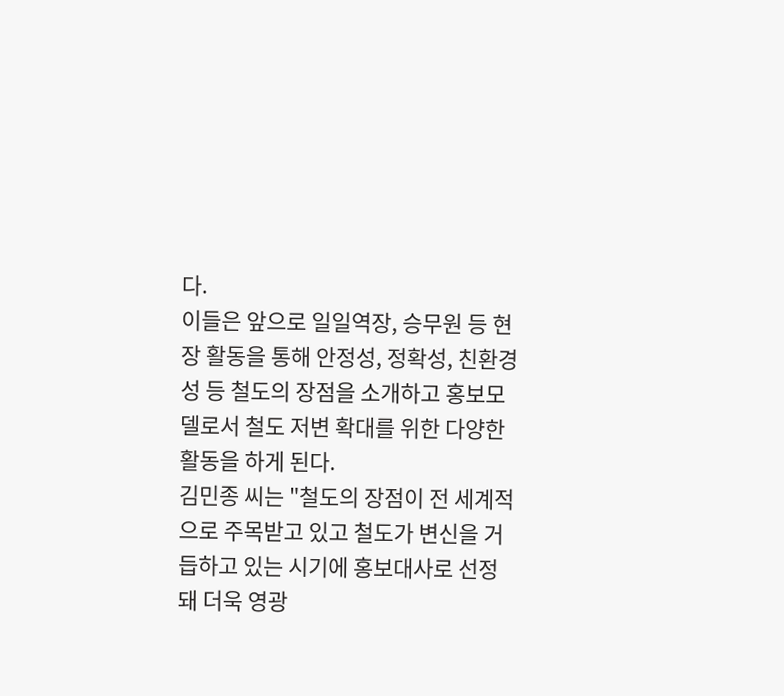다.
이들은 앞으로 일일역장, 승무원 등 현장 활동을 통해 안정성, 정확성, 친환경성 등 철도의 장점을 소개하고 홍보모델로서 철도 저변 확대를 위한 다양한 활동을 하게 된다.
김민종 씨는 "철도의 장점이 전 세계적으로 주목받고 있고 철도가 변신을 거듭하고 있는 시기에 홍보대사로 선정돼 더욱 영광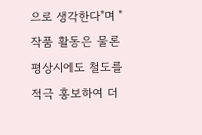으로 생각한다"며 "작품 활동은 물론 평상시에도 철도를 적극 홍보하여 더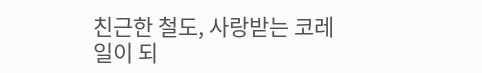친근한 철도, 사랑받는 코레일이 되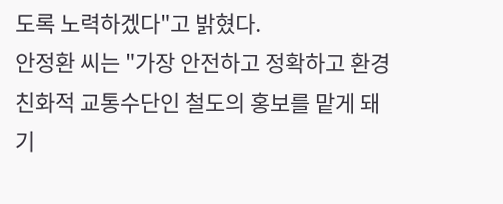도록 노력하겠다"고 밝혔다.
안정환 씨는 "가장 안전하고 정확하고 환경친화적 교통수단인 철도의 홍보를 맡게 돼 기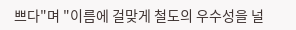쁘다"며 "이름에 걸맞게 철도의 우수성을 널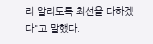리 알리도록 최선을 다하겠다"고 말했다.